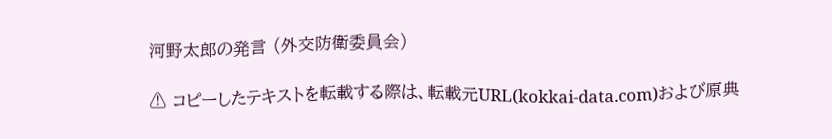河野太郎の発言 (外交防衛委員会)

⚠ コピーしたテキストを転載する際は、転載元URL(kokkai-data.com)および原典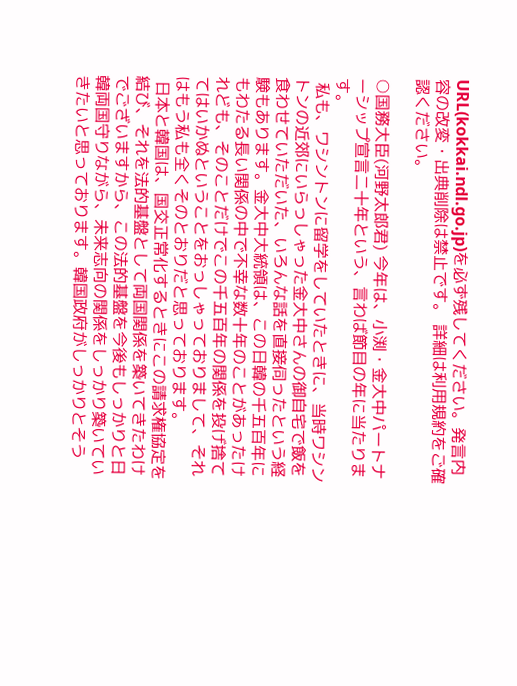URL(kokkai.ndl.go.jp)を必ず残してください。発言内容の改変・出典削除は禁止です。 詳細は利用規約をご確認ください。

○国務大臣(河野太郎君) 今年は、小渕・金大中パートナーシップ宣言二十年という、言わば節目の年に当たります。
 私も、ワシントンに留学をしていたときに、当時ワシントンの近郊にいらっしゃった金大中さんの御自宅で飯を食わせていただいた、いろんな話を直接伺ったという経験もあります。金大中大統領は、この日韓の千五百年にもわたる長い関係の中で不幸な数十年のことがあったけれども、そのことだけでこの千五百年の関係を投げ捨ててはいかぬということをおっしゃっておりまして、それはもう私も全くそのとおりだと思っております。
 日本と韓国は、国交正常化するときにこの請求権協定を結び、それを法的基盤として両国関係を築いてきたわけでございますから、この法的基盤を今後もしっかりと日韓両国守りながら、未来志向の関係をしっかり築いていきたいと思っております。韓国政府がしっかりとそう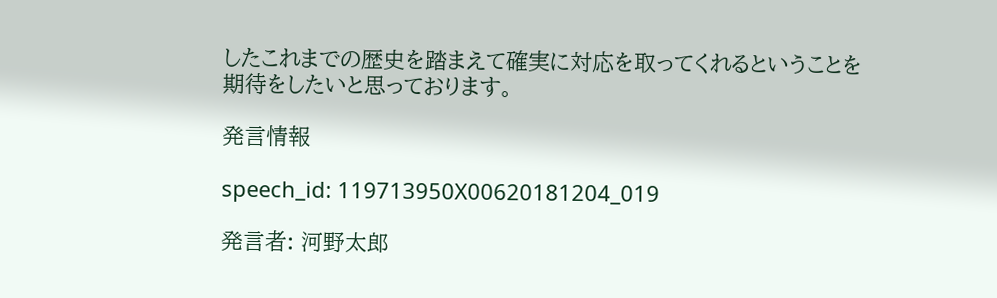したこれまでの歴史を踏まえて確実に対応を取ってくれるということを期待をしたいと思っております。

発言情報

speech_id: 119713950X00620181204_019

発言者: 河野太郎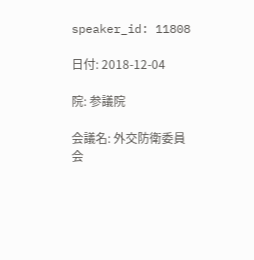speaker_id: 11808

日付: 2018-12-04

院: 参議院

会議名: 外交防衛委員会